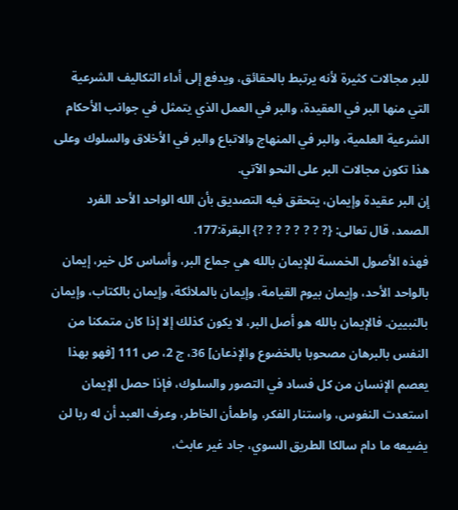للبر مجالات كثيرة لأنه يرتبط بالحقائق، ويدفع إلى أداء التكاليف الشرعية التي منها البر في العقيدة، والبر في العمل الذي يتمثل في جوانب الأحكام الشرعية العلمية، والبر في المنهاج والاتباع والبر في الأخلاق والسلوك وعلى هذا تكون مجالات البر على النحو الآتي.
إن البر عقيدة وإيمان، يتحقق فيه التصديق بأن الله الواحد الأحد الفرد الصمد، قال تعالى: {? ? ? ? ? ? ? ?} البقرة:177.
فهذه الأصول الخمسة للإيمان بالله هي جماع البر، وأساس كل خير، إيمان بالواحد الأحد، وإيمان بيوم القيامة، وإيمان بالملائكة، وإيمان بالكتاب، وإيمان بالنبيين. فالإيمان بالله هو أصل البر، لا يكون كذلك إلا إذا كان متمكنا من النفس بالبرهان مصحوبا بالخضوع والإذعان] 36، ج 2، ص 111 [فهو بهذا يعصم الإنسان من كل فساد في التصور والسلوك، فإذا حصل الإيمان استعدت النفوس، واستنار الفكر، واطمأن الخاطر، وعرف العبد أن له ربا لن يضيعه ما دام سالكا الطريق السوي، جاد غير عابث،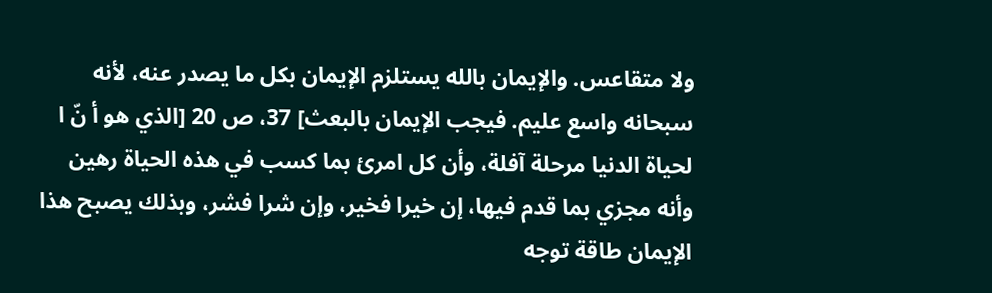ولا متقاعس. والإيمان بالله يستلزم الإيمان بكل ما يصدر عنه، لأنه سبحانه واسع عليم. فيجب الإيمان بالبعث] 37، ص 20 [الذي هو أ نّ ا لحياة الدنيا مرحلة آفلة، وأن كل امرئ بما كسب في هذه الحياة رهين وأنه مجزي بما قدم فيها، إن خيرا فخير، وإن شرا فشر، وبذلك يصبح هذا الإيمان طاقة توجه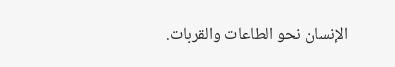الإنسان نحو الطاعات والقربات.